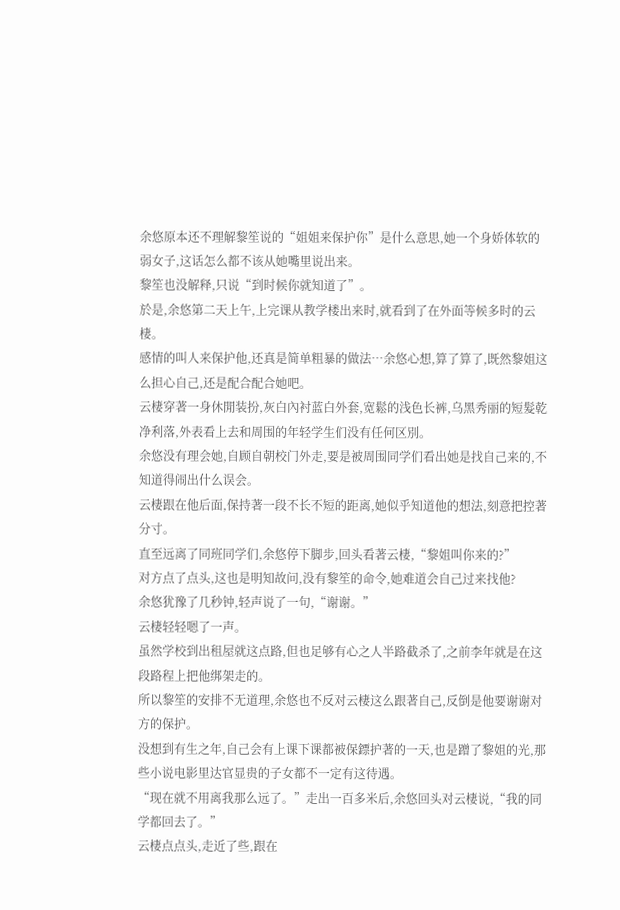余悠原本还不理解黎笙说的“姐姐来保护你”是什么意思,她一个身娇体软的弱女子,这话怎么都不该从她嘴里说出来。
黎笙也没解释,只说“到时候你就知道了”。
於是,余悠第二天上午,上完课从教学楼出来时,就看到了在外面等候多时的云棲。
感情的叫人来保护他,还真是简单粗暴的做法…余悠心想,算了算了,既然黎姐这么担心自己,还是配合配合她吧。
云棲穿著一身休閒装扮,灰白內衬蓝白外套,宽鬆的浅色长裤,乌黑秀丽的短髮乾净利落,外表看上去和周围的年轻学生们没有任何区別。
余悠没有理会她,自顾自朝校门外走,要是被周围同学们看出她是找自己来的,不知道得闹出什么误会。
云棲跟在他后面,保持著一段不长不短的距离,她似乎知道他的想法,刻意把控著分寸。
直至远离了同班同学们,余悠停下脚步,回头看著云棲,“黎姐叫你来的?”
对方点了点头,这也是明知故问,没有黎笙的命令,她难道会自己过来找他?
余悠犹豫了几秒钟,轻声说了一句,“谢谢。”
云棲轻轻嗯了一声。
虽然学校到出租屋就这点路,但也足够有心之人半路截杀了,之前李年就是在这段路程上把他绑架走的。
所以黎笙的安排不无道理,余悠也不反对云棲这么跟著自己,反倒是他要谢谢对方的保护。
没想到有生之年,自己会有上课下课都被保鏢护著的一天,也是蹭了黎姐的光,那些小说电影里达官显贵的子女都不一定有这待遇。
“现在就不用离我那么远了。”走出一百多米后,余悠回头对云棲说,“我的同学都回去了。”
云棲点点头,走近了些,跟在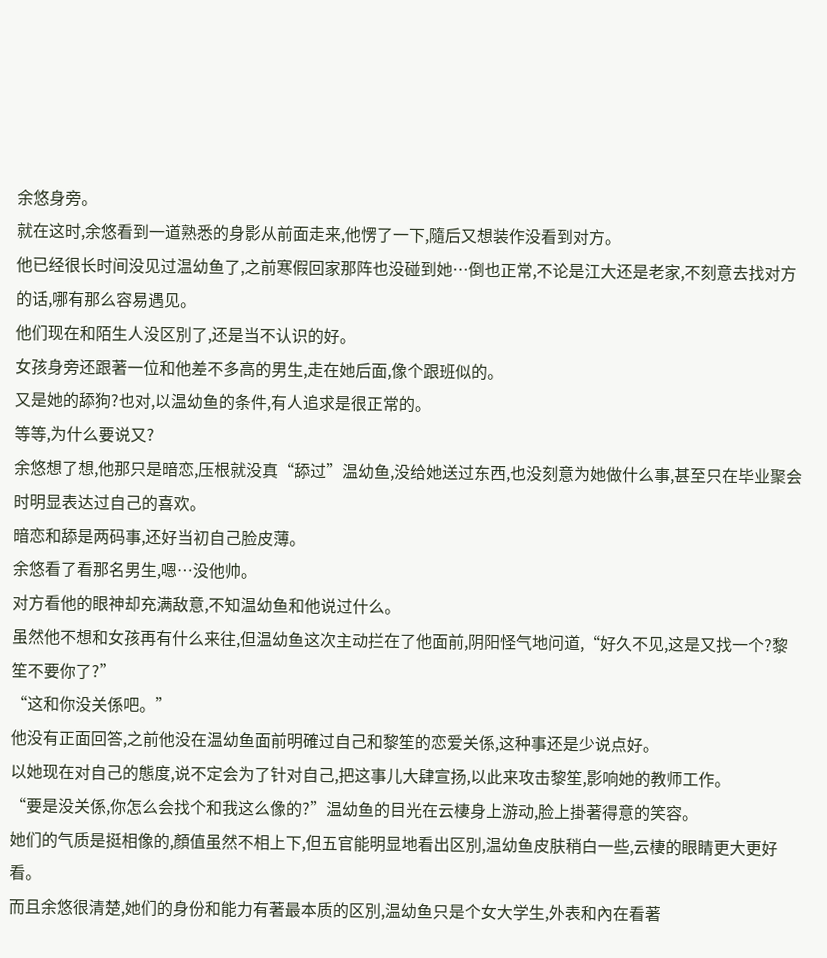余悠身旁。
就在这时,余悠看到一道熟悉的身影从前面走来,他愣了一下,隨后又想装作没看到对方。
他已经很长时间没见过温幼鱼了,之前寒假回家那阵也没碰到她…倒也正常,不论是江大还是老家,不刻意去找对方的话,哪有那么容易遇见。
他们现在和陌生人没区別了,还是当不认识的好。
女孩身旁还跟著一位和他差不多高的男生,走在她后面,像个跟班似的。
又是她的舔狗?也对,以温幼鱼的条件,有人追求是很正常的。
等等,为什么要说又?
余悠想了想,他那只是暗恋,压根就没真“舔过”温幼鱼,没给她送过东西,也没刻意为她做什么事,甚至只在毕业聚会时明显表达过自己的喜欢。
暗恋和舔是两码事,还好当初自己脸皮薄。
余悠看了看那名男生,嗯…没他帅。
对方看他的眼神却充满敌意,不知温幼鱼和他说过什么。
虽然他不想和女孩再有什么来往,但温幼鱼这次主动拦在了他面前,阴阳怪气地问道,“好久不见,这是又找一个?黎笙不要你了?”
“这和你没关係吧。”
他没有正面回答,之前他没在温幼鱼面前明確过自己和黎笙的恋爱关係,这种事还是少说点好。
以她现在对自己的態度,说不定会为了针对自己,把这事儿大肆宣扬,以此来攻击黎笙,影响她的教师工作。
“要是没关係,你怎么会找个和我这么像的?”温幼鱼的目光在云棲身上游动,脸上掛著得意的笑容。
她们的气质是挺相像的,顏值虽然不相上下,但五官能明显地看出区別,温幼鱼皮肤稍白一些,云棲的眼睛更大更好看。
而且余悠很清楚,她们的身份和能力有著最本质的区別,温幼鱼只是个女大学生,外表和內在看著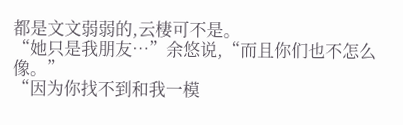都是文文弱弱的,云棲可不是。
“她只是我朋友…”余悠说,“而且你们也不怎么像。”
“因为你找不到和我一模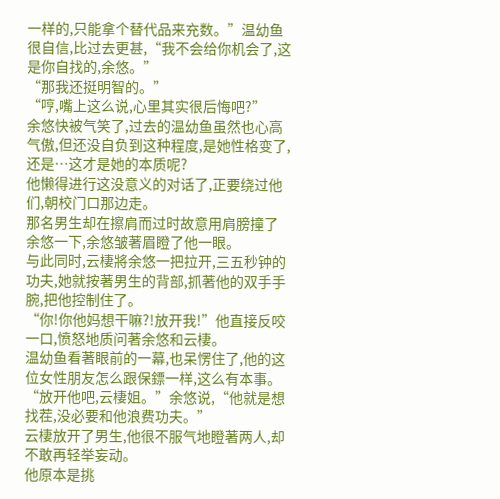一样的,只能拿个替代品来充数。”温幼鱼很自信,比过去更甚,“我不会给你机会了,这是你自找的,余悠。”
“那我还挺明智的。”
“哼,嘴上这么说,心里其实很后悔吧?”
余悠快被气笑了,过去的温幼鱼虽然也心高气傲,但还没自负到这种程度,是她性格变了,还是…这才是她的本质呢?
他懒得进行这没意义的对话了,正要绕过他们,朝校门口那边走。
那名男生却在擦肩而过时故意用肩膀撞了余悠一下,余悠皱著眉瞪了他一眼。
与此同时,云棲將余悠一把拉开,三五秒钟的功夫,她就按著男生的背部,抓著他的双手手腕,把他控制住了。
“你!你他妈想干嘛?!放开我!”他直接反咬一口,愤怒地质问著余悠和云棲。
温幼鱼看著眼前的一幕,也呆愣住了,他的这位女性朋友怎么跟保鏢一样,这么有本事。
“放开他吧,云棲姐。”余悠说,“他就是想找茬,没必要和他浪费功夫。”
云棲放开了男生,他很不服气地瞪著两人,却不敢再轻举妄动。
他原本是挑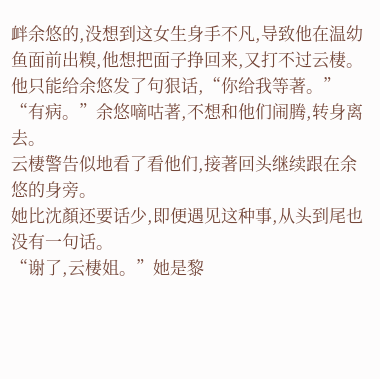衅余悠的,没想到这女生身手不凡,导致他在温幼鱼面前出糗,他想把面子挣回来,又打不过云棲。
他只能给余悠发了句狠话,“你给我等著。”
“有病。”余悠嘀咕著,不想和他们闹腾,转身离去。
云棲警告似地看了看他们,接著回头继续跟在余悠的身旁。
她比沈顏还要话少,即便遇见这种事,从头到尾也没有一句话。
“谢了,云棲姐。”她是黎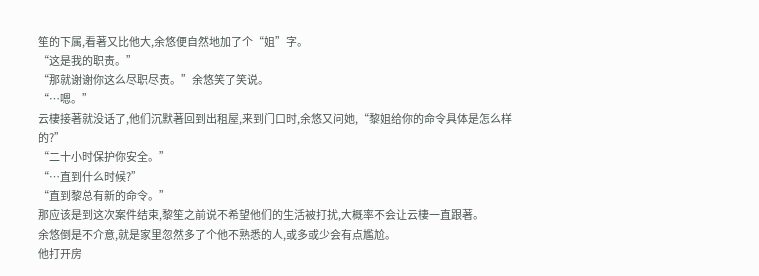笙的下属,看著又比他大,余悠便自然地加了个“姐”字。
“这是我的职责。”
“那就谢谢你这么尽职尽责。”余悠笑了笑说。
“…嗯。”
云棲接著就没话了,他们沉默著回到出租屋,来到门口时,余悠又问她,“黎姐给你的命令具体是怎么样的?”
“二十小时保护你安全。”
“…直到什么时候?”
“直到黎总有新的命令。”
那应该是到这次案件结束,黎笙之前说不希望他们的生活被打扰,大概率不会让云棲一直跟著。
余悠倒是不介意,就是家里忽然多了个他不熟悉的人,或多或少会有点尷尬。
他打开房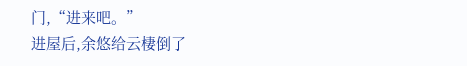门,“进来吧。”
进屋后,余悠给云棲倒了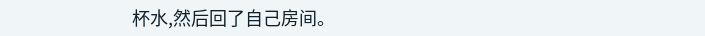杯水,然后回了自己房间。